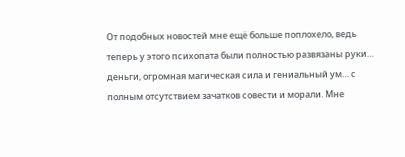От подобных новостей мне ещё больше поплохело, ведь теперь у этого психопата были полностью развязаны руки… деньги, огромная магическая сила и гениальный ум… с полным отсутствием зачатков совести и морали. Мне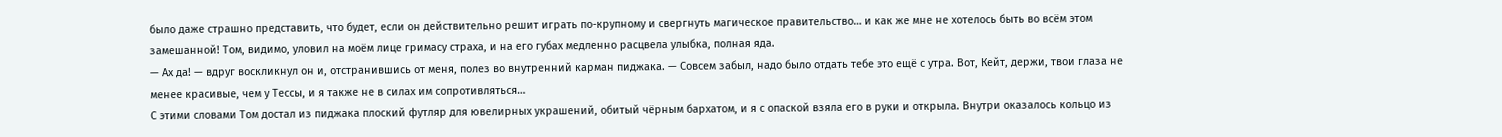было даже страшно представить, что будет, если он действительно решит играть по-крупному и свергнуть магическое правительство… и как же мне не хотелось быть во всём этом замешанной! Том, видимо, уловил на моём лице гримасу страха, и на его губах медленно расцвела улыбка, полная яда.
— Ах да! — вдруг воскликнул он и, отстранившись от меня, полез во внутренний карман пиджака. — Совсем забыл, надо было отдать тебе это ещё с утра. Вот, Кейт, держи, твои глаза не менее красивые, чем у Тессы, и я также не в силах им сопротивляться…
С этими словами Том достал из пиджака плоский футляр для ювелирных украшений, обитый чёрным бархатом, и я с опаской взяла его в руки и открыла. Внутри оказалось кольцо из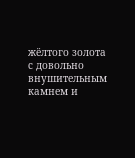жёлтого золота с довольно внушительным камнем и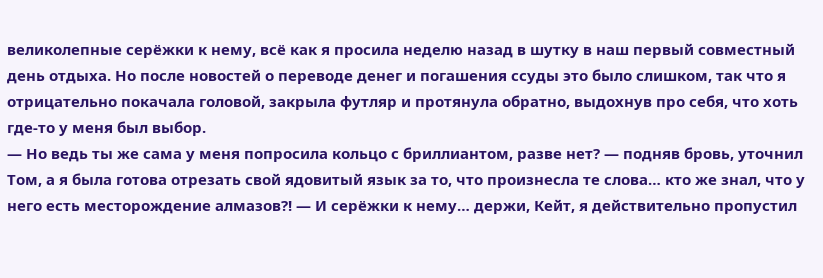великолепные серёжки к нему, всё как я просила неделю назад в шутку в наш первый совместный день отдыха. Но после новостей о переводе денег и погашения ссуды это было слишком, так что я отрицательно покачала головой, закрыла футляр и протянула обратно, выдохнув про себя, что хоть где-то у меня был выбор.
— Но ведь ты же сама у меня попросила кольцо с бриллиантом, разве нет? — подняв бровь, уточнил Том, а я была готова отрезать свой ядовитый язык за то, что произнесла те слова… кто же знал, что у него есть месторождение алмазов?! — И серёжки к нему… держи, Кейт, я действительно пропустил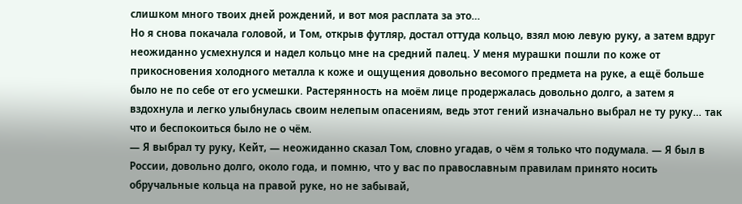слишком много твоих дней рождений, и вот моя расплата за это…
Но я снова покачала головой, и Том, открыв футляр, достал оттуда кольцо, взял мою левую руку, а затем вдруг неожиданно усмехнулся и надел кольцо мне на средний палец. У меня мурашки пошли по коже от прикосновения холодного металла к коже и ощущения довольно весомого предмета на руке, а ещё больше было не по себе от его усмешки. Растерянность на моём лице продержалась довольно долго, а затем я вздохнула и легко улыбнулась своим нелепым опасениям, ведь этот гений изначально выбрал не ту руку… так что и беспокоиться было не о чём.
— Я выбрал ту руку, Кейт, — неожиданно сказал Том, словно угадав, о чём я только что подумала. — Я был в России, довольно долго, около года, и помню, что у вас по православным правилам принято носить обручальные кольца на правой руке, но не забывай,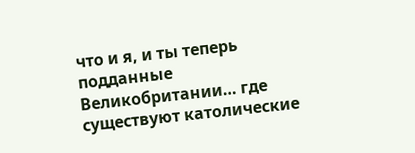что и я, и ты теперь подданные Великобритании… где существуют католические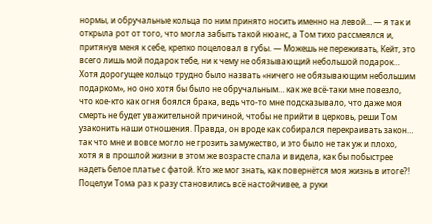нормы, и обручальные кольца по ним принято носить именно на левой… — я так и открыла рот от того, что могла забыть такой нюанс, а Том тихо рассмеялся и, притянув меня к себе, крепко поцеловал в губы. — Можешь не переживать, Кейт, это всего лишь мой подарок тебе, ни к чему не обязывающий небольшой подарок…
Хотя дорогущее кольцо трудно было назвать «ничего не обязывающим небольшим подарком», но оно хотя бы было не обручальным… как же всё-таки мне повезло, что кое-кто как огня боялся брака, ведь что-то мне подсказывало, что даже моя смерть не будет уважительной причиной, чтобы не прийти в церковь, реши Том узаконить наши отношения. Правда, он вроде как собирался перекраивать закон… так что мне и вовсе могло не грозить замужество, и это было не так уж и плохо, хотя я в прошлой жизни в этом же возрасте спала и видела, как бы побыстрее надеть белое платье с фатой. Кто же мог знать, как повернётся моя жизнь в итоге?!
Поцелуи Тома раз к разу становились всё настойчивее, а руки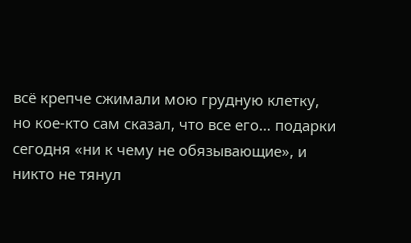всё крепче сжимали мою грудную клетку, но кое-кто сам сказал, что все его… подарки сегодня «ни к чему не обязывающие», и никто не тянул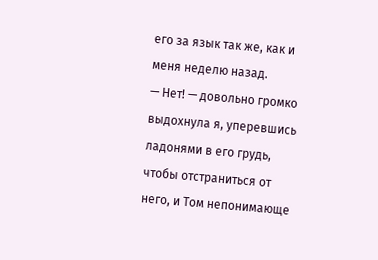его за язык так же, как и меня неделю назад.
— Нет! — довольно громко выдохнула я, уперевшись ладонями в его грудь, чтобы отстраниться от него, и Том непонимающе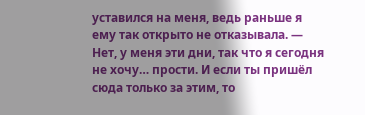уставился на меня, ведь раньше я ему так открыто не отказывала. — Нет, у меня эти дни, так что я сегодня не хочу… прости. И если ты пришёл сюда только за этим, то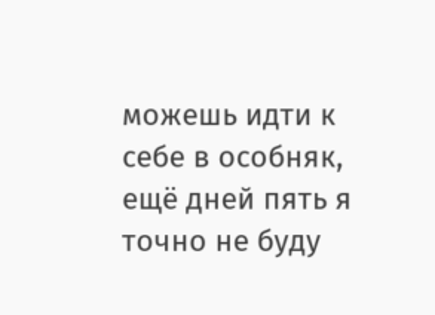можешь идти к себе в особняк, ещё дней пять я точно не буду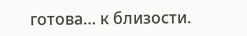готова… к близости.